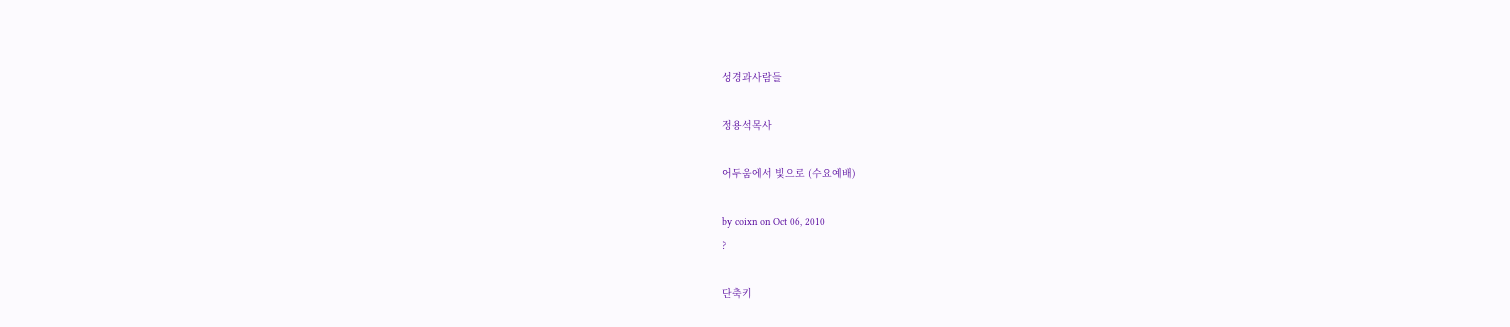성경과사람들

정용석목사

어두움에서 빛으로 (수요예배)

by coixn on Oct 06, 2010
?

단축키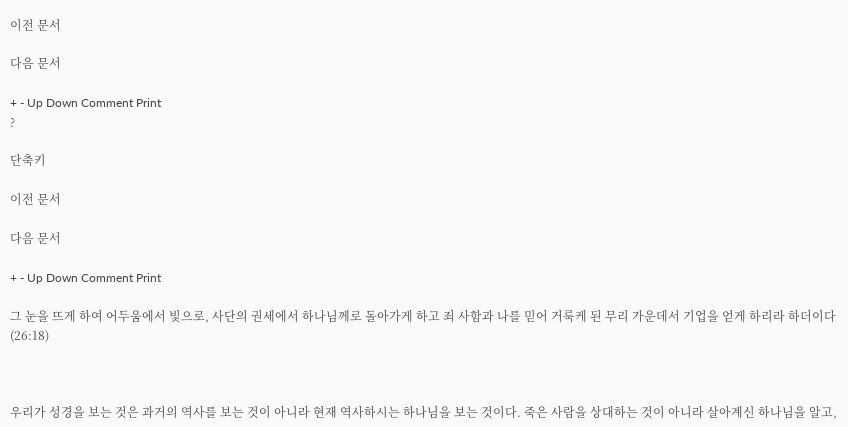이전 문서

다음 문서

+ - Up Down Comment Print
?

단축키

이전 문서

다음 문서

+ - Up Down Comment Print

그 눈을 뜨게 하여 어두움에서 빛으로, 사단의 권세에서 하나님께로 돌아가게 하고 죄 사함과 나를 믿어 거룩케 된 무리 가운데서 기업을 얻게 하리라 하더이다(26:18)



우리가 성경을 보는 것은 과거의 역사를 보는 것이 아니라 현재 역사하시는 하나님을 보는 것이다. 죽은 사람을 상대하는 것이 아니라 살아계신 하나님을 알고,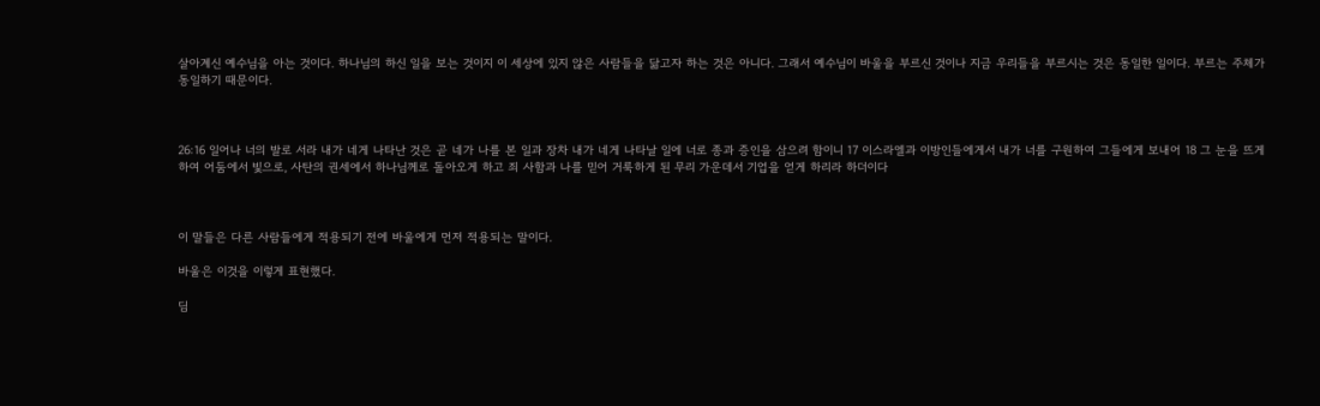살아계신 예수님을 아는 것이다. 하나님의 하신 일을 보는 것이지 이 세상에 있지 않은 사람들을 닮고자 하는 것은 아니다. 그래서 예수님이 바울을 부르신 것이나 지금 우리들을 부르시는 것은 동일한 일이다. 부르는 주체가 동일하기 때문이다.



26:16 일어나 너의 발로 서라 내가 네게 나타난 것은 곧 네가 나를 본 일과 장차 내가 네게 나타날 일에 너로 종과 증인을 삼으려 함이니 17 이스라엘과 이방인들에게서 내가 너를 구원하여 그들에게 보내어 18 그 눈을 뜨게 하여 어둠에서 빛으로, 사탄의 권세에서 하나님께로 돌아오게 하고 죄 사함과 나를 믿어 거룩하게 된 무리 가운데서 기업을 얻게 하리라 하더이다



이 말들은 다른 사람들에게 적용되기 전에 바울에게 먼저 적용되는 말이다.

바울은 이것을 이렇게 표현했다.

딤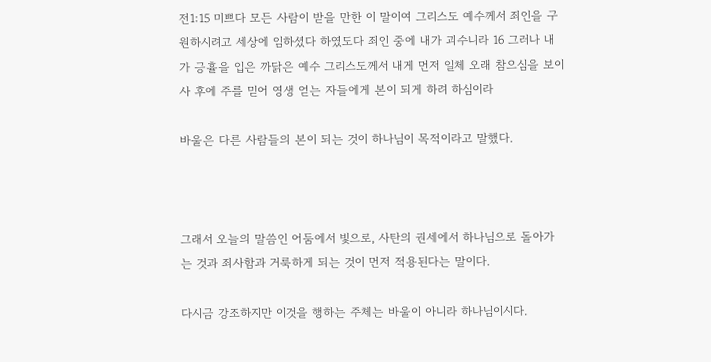전1:15 미쁘다 모든 사람이 받을 만한 이 말이여 그리스도 예수께서 죄인을 구원하시려고 세상에 임하셨다 하였도다 죄인 중에 내가 괴수니라 16 그러나 내가 긍휼을 입은 까닭은 예수 그리스도께서 내게 먼저 일체 오래 참으심을 보이사 후에 주를 믿어 영생 얻는 자들에게 본이 되게 하려 하심이라

바울은 다른 사람들의 본이 되는 것이 하나님이 목적이라고 말했다.



그래서 오늘의 말씀인 어둠에서 빛으로, 사탄의 권세에서 하나님으로 돌아가는 것과 죄사함과 거룩하게 되는 것이 먼저 적용된다는 말이다.

다시금 강조하지만 이것을 행하는 주체는 바울이 아니라 하나님이시다.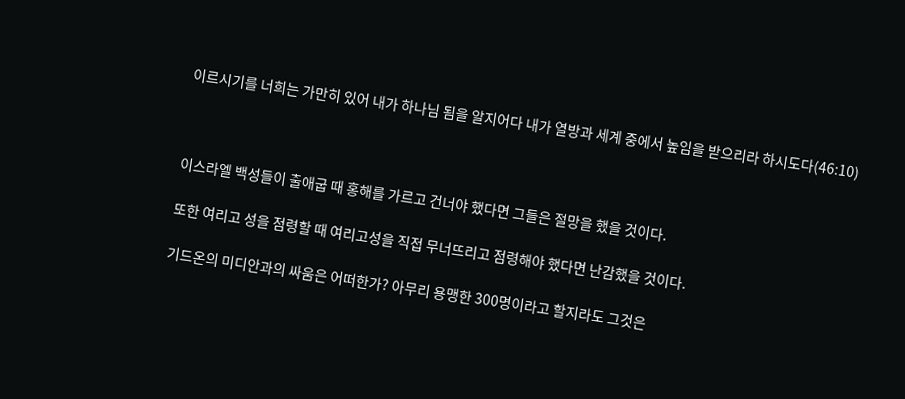이르시기를 너희는 가만히 있어 내가 하나님 됨을 알지어다 내가 열방과 세계 중에서 높임을 받으리라 하시도다(46:10)



이스라엘 백성들이 출애굽 때 홍해를 가르고 건너야 했다면 그들은 절망을 했을 것이다.

또한 여리고 성을 점령할 때 여리고성을 직접 무너뜨리고 점령해야 했다면 난감했을 것이다.

기드온의 미디안과의 싸움은 어떠한가? 아무리 용맹한 300명이라고 할지라도 그것은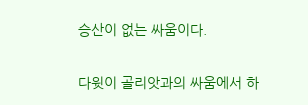승산이 없는 싸움이다.

다윗이 골리앗과의 싸움에서 하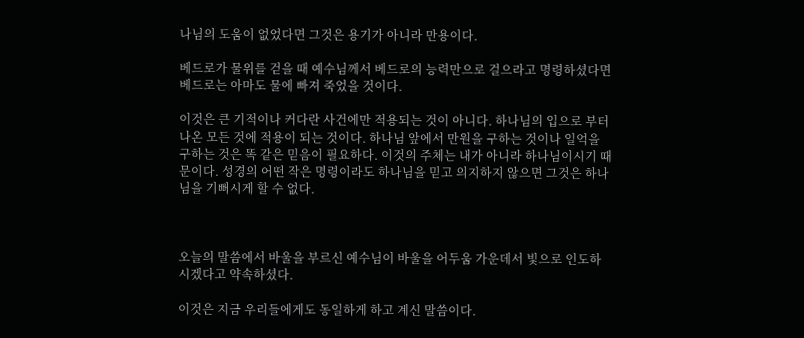나님의 도움이 없었다면 그것은 용기가 아니라 만용이다.

베드로가 물위를 걷을 때 예수님께서 베드로의 능력만으로 걸으라고 명령하셨다면 베드로는 아마도 물에 빠져 죽었을 것이다.

이것은 큰 기적이나 커다란 사건에만 적용되는 것이 아니다. 하나님의 입으로 부터 나온 모든 것에 적용이 되는 것이다. 하나님 앞에서 만원을 구하는 것이나 일억을 구하는 것은 똑 같은 믿음이 필요하다. 이것의 주체는 내가 아니라 하나님이시기 때문이다. 성경의 어떤 작은 명령이라도 하나님을 믿고 의지하지 않으면 그것은 하나님을 기뻐시게 할 수 없다.



오늘의 말씀에서 바울을 부르신 예수님이 바울을 어두움 가운데서 빛으로 인도하시겠다고 약속하셨다.

이것은 지금 우리들에게도 동일하게 하고 계신 말씀이다.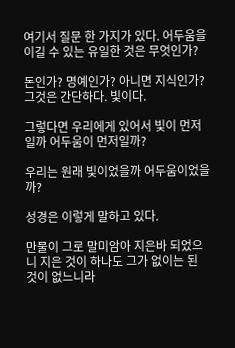여기서 질문 한 가지가 있다. 어두움을 이길 수 있는 유일한 것은 무엇인가?

돈인가? 명예인가? 아니면 지식인가? 그것은 간단하다. 빛이다.

그렇다면 우리에게 있어서 빛이 먼저 일까 어두움이 먼저일까?

우리는 원래 빛이었을까 어두움이었을까?

성경은 이렇게 말하고 있다.

만물이 그로 말미암아 지은바 되었으니 지은 것이 하나도 그가 없이는 된 것이 없느니라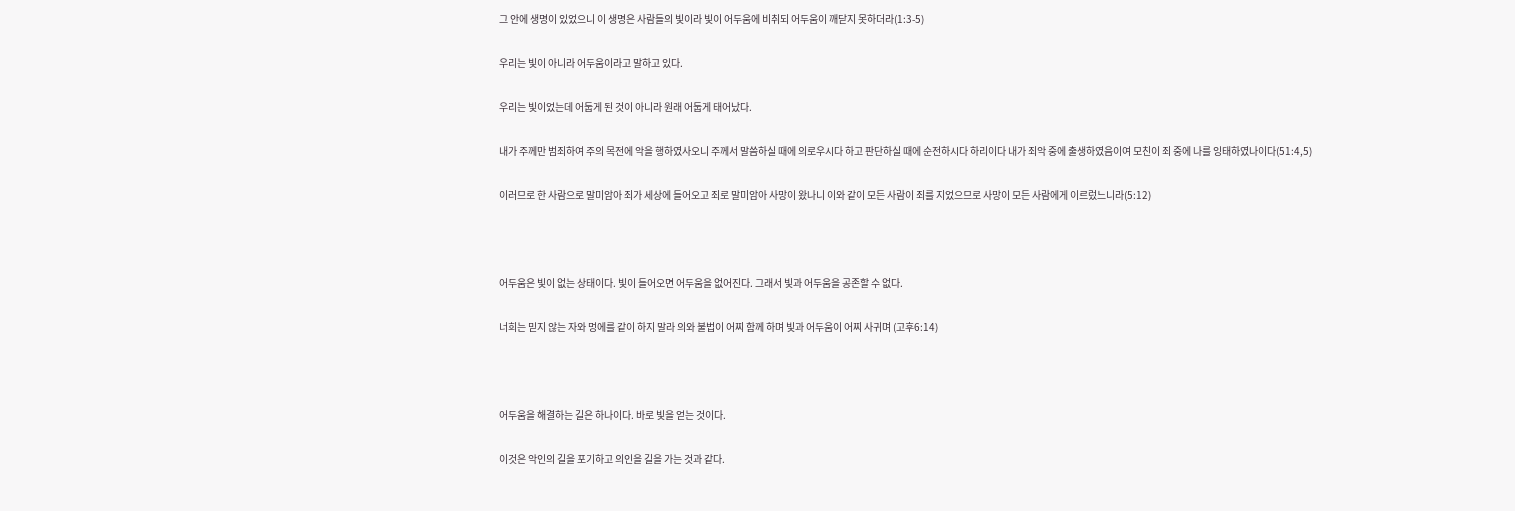그 안에 생명이 있었으니 이 생명은 사람들의 빛이라 빛이 어두움에 비취되 어두움이 깨닫지 못하더라(1:3-5)

우리는 빛이 아니라 어두움이라고 말하고 있다.

우리는 빛이었는데 어둡게 된 것이 아니라 원래 어둡게 태어났다.

내가 주께만 범죄하여 주의 목전에 악을 행하였사오니 주께서 말씀하실 때에 의로우시다 하고 판단하실 때에 순전하시다 하리이다 내가 죄악 중에 출생하였음이여 모친이 죄 중에 나를 잉태하였나이다(51:4,5)

이러므로 한 사람으로 말미암아 죄가 세상에 들어오고 죄로 말미암아 사망이 왔나니 이와 같이 모든 사람이 죄를 지었으므로 사망이 모든 사람에게 이르렀느니라(5:12)



어두움은 빛이 없는 상태이다. 빛이 들어오면 어두움을 없어진다. 그래서 빛과 어두움을 공존할 수 없다.

너희는 믿지 않는 자와 멍에를 같이 하지 말라 의와 불법이 어찌 함께 하며 빛과 어두움이 어찌 사귀며 (고후6:14)



어두움을 해결하는 길은 하나이다. 바로 빛을 얻는 것이다.

이것은 악인의 길을 포기하고 의인을 길을 가는 것과 같다.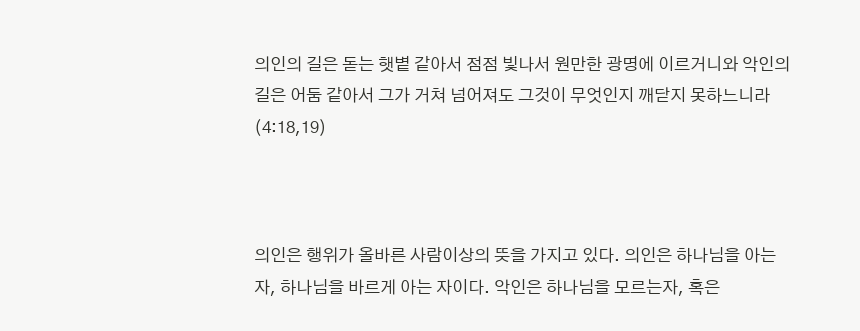의인의 길은 돋는 햇볕 같아서 점점 빛나서 원만한 광명에 이르거니와 악인의 길은 어둠 같아서 그가 거쳐 넘어져도 그것이 무엇인지 깨닫지 못하느니라(4:18,19)



의인은 행위가 올바른 사람이상의 뜻을 가지고 있다. 의인은 하나님을 아는 자, 하나님을 바르게 아는 자이다. 악인은 하나님을 모르는자, 혹은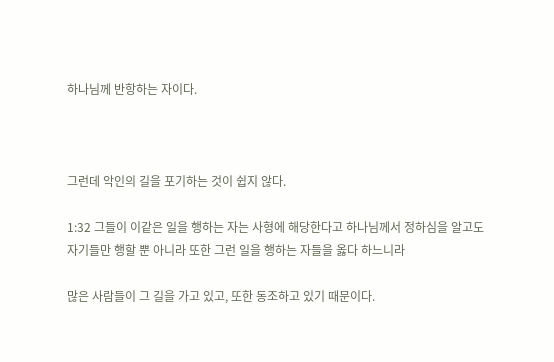하나님께 반항하는 자이다.



그런데 악인의 길을 포기하는 것이 쉽지 않다.

1:32 그들이 이같은 일을 행하는 자는 사형에 해당한다고 하나님께서 정하심을 알고도 자기들만 행할 뿐 아니라 또한 그런 일을 행하는 자들을 옳다 하느니라

많은 사람들이 그 길을 가고 있고, 또한 동조하고 있기 때문이다.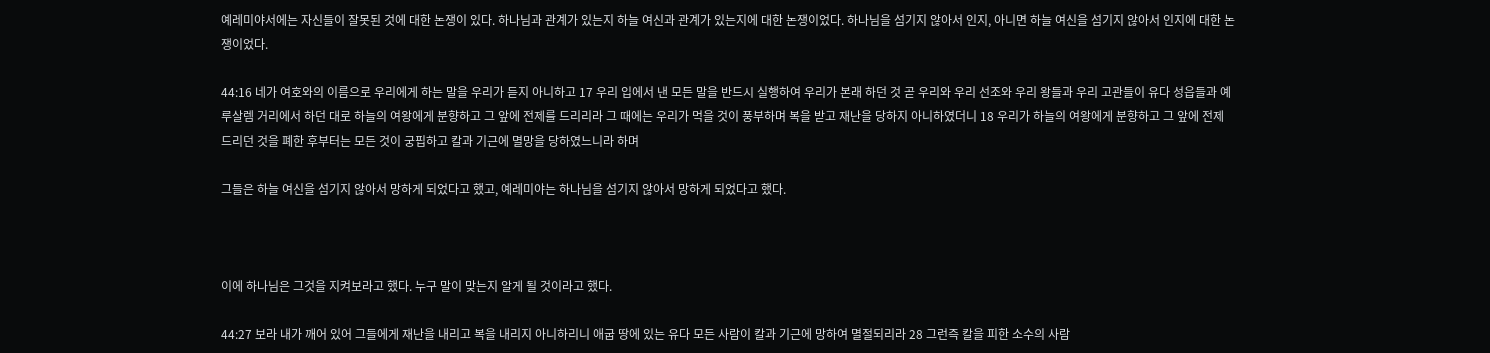예레미야서에는 자신들이 잘못된 것에 대한 논쟁이 있다. 하나님과 관계가 있는지 하늘 여신과 관계가 있는지에 대한 논쟁이었다. 하나님을 섬기지 않아서 인지, 아니면 하늘 여신을 섬기지 않아서 인지에 대한 논쟁이었다.

44:16 네가 여호와의 이름으로 우리에게 하는 말을 우리가 듣지 아니하고 17 우리 입에서 낸 모든 말을 반드시 실행하여 우리가 본래 하던 것 곧 우리와 우리 선조와 우리 왕들과 우리 고관들이 유다 성읍들과 예루살렘 거리에서 하던 대로 하늘의 여왕에게 분향하고 그 앞에 전제를 드리리라 그 때에는 우리가 먹을 것이 풍부하며 복을 받고 재난을 당하지 아니하였더니 18 우리가 하늘의 여왕에게 분향하고 그 앞에 전제 드리던 것을 폐한 후부터는 모든 것이 궁핍하고 칼과 기근에 멸망을 당하였느니라 하며

그들은 하늘 여신을 섬기지 않아서 망하게 되었다고 했고, 예레미야는 하나님을 섬기지 않아서 망하게 되었다고 했다.



이에 하나님은 그것을 지켜보라고 했다. 누구 말이 맞는지 알게 될 것이라고 했다.

44:27 보라 내가 깨어 있어 그들에게 재난을 내리고 복을 내리지 아니하리니 애굽 땅에 있는 유다 모든 사람이 칼과 기근에 망하여 멸절되리라 28 그런즉 칼을 피한 소수의 사람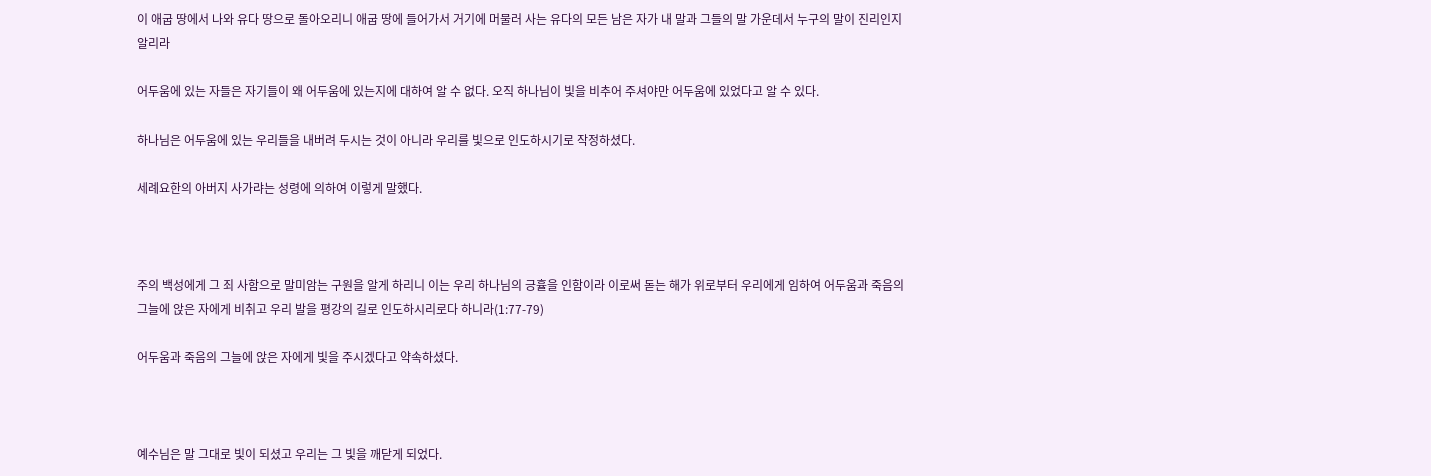이 애굽 땅에서 나와 유다 땅으로 돌아오리니 애굽 땅에 들어가서 거기에 머물러 사는 유다의 모든 남은 자가 내 말과 그들의 말 가운데서 누구의 말이 진리인지 알리라

어두움에 있는 자들은 자기들이 왜 어두움에 있는지에 대하여 알 수 없다. 오직 하나님이 빛을 비추어 주셔야만 어두움에 있었다고 알 수 있다.

하나님은 어두움에 있는 우리들을 내버려 두시는 것이 아니라 우리를 빛으로 인도하시기로 작정하셨다.

세례요한의 아버지 사가랴는 성령에 의하여 이렇게 말했다.



주의 백성에게 그 죄 사함으로 말미암는 구원을 알게 하리니 이는 우리 하나님의 긍휼을 인함이라 이로써 돋는 해가 위로부터 우리에게 임하여 어두움과 죽음의 그늘에 앉은 자에게 비취고 우리 발을 평강의 길로 인도하시리로다 하니라(1:77-79)

어두움과 죽음의 그늘에 앉은 자에게 빛을 주시겠다고 약속하셨다.



예수님은 말 그대로 빛이 되셨고 우리는 그 빛을 깨닫게 되었다.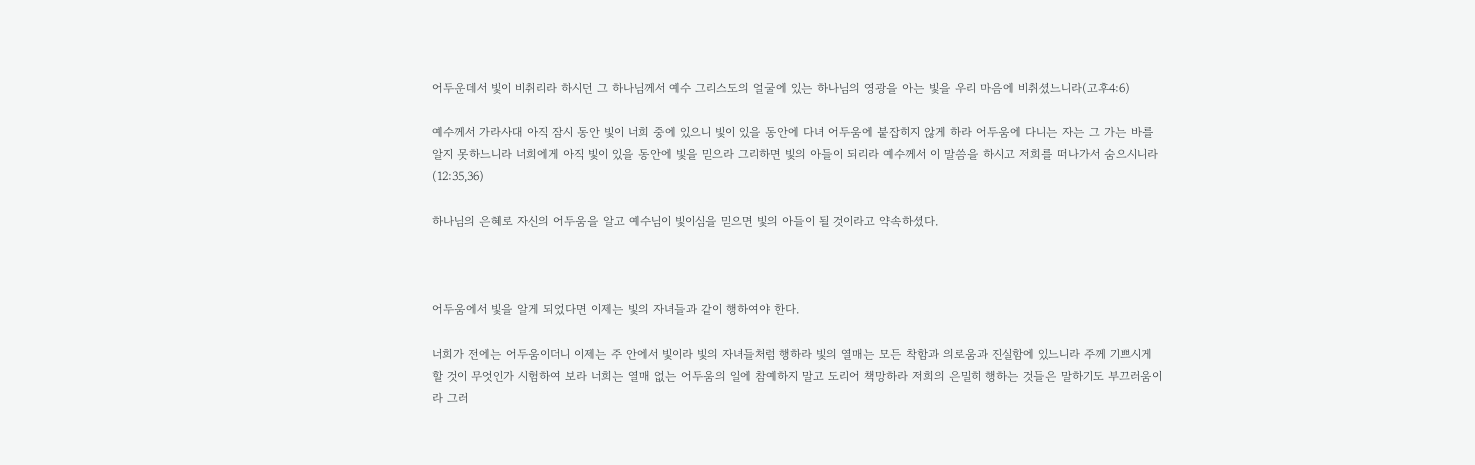어두운데서 빛이 비취리라 하시던 그 하나님께서 예수 그리스도의 얼굴에 있는 하나님의 영광을 아는 빛을 우리 마음에 비취셨느니라(고후4:6)

예수께서 가라사대 아직 잠시 동안 빛이 너희 중에 있으니 빛이 있을 동안에 다녀 어두움에 붙잡히지 않게 하라 어두움에 다니는 자는 그 가는 바를 알지 못하느니라 너희에게 아직 빛이 있을 동안에 빛을 믿으라 그리하면 빛의 아들이 되리라 예수께서 이 말씀을 하시고 저희를 떠나가서 숨으시니라(12:35,36)

하나님의 은혜로 자신의 어두움을 알고 예수님이 빛이심을 믿으면 빛의 아들이 될 것이라고 약속하셨다.



어두움에서 빛을 알게 되었다면 이제는 빛의 자녀들과 같이 행하여야 한다.

너희가 전에는 어두움이더니 이제는 주 안에서 빛이라 빛의 자녀들처럼 행하라 빛의 열매는 모든 착함과 의로움과 진실함에 있느니라 주께 기쁘시게 할 것이 무엇인가 시험하여 보라 너희는 열매 없는 어두움의 일에 참예하지 말고 도리어 책망하라 저희의 은밀히 행하는 것들은 말하기도 부끄러움이라 그러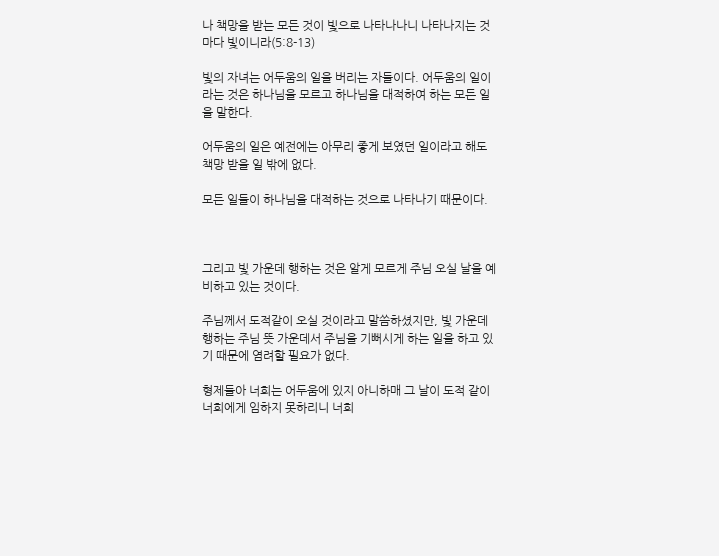나 책망을 받는 모든 것이 빛으로 나타나나니 나타나지는 것마다 빛이니라(5:8-13)

빛의 자녀는 어두움의 일을 버리는 자들이다. 어두움의 일이라는 것은 하나님을 모르고 하나님을 대적하여 하는 모든 일을 말한다.

어두움의 일은 예전에는 아무리 좋게 보였던 일이라고 해도 책망 받을 일 밖에 없다.

모든 일들이 하나님을 대적하는 것으로 나타나기 때문이다.



그리고 빛 가운데 행하는 것은 알게 모르게 주님 오실 날을 예비하고 있는 것이다.

주님께서 도적같이 오실 것이라고 말씀하셨지만, 빛 가운데 행하는 주님 뜻 가운데서 주님을 기뻐시게 하는 일을 하고 있기 때문에 염려할 필요가 없다.

형제들아 너희는 어두움에 있지 아니하매 그 날이 도적 같이 너희에게 임하지 못하리니 너희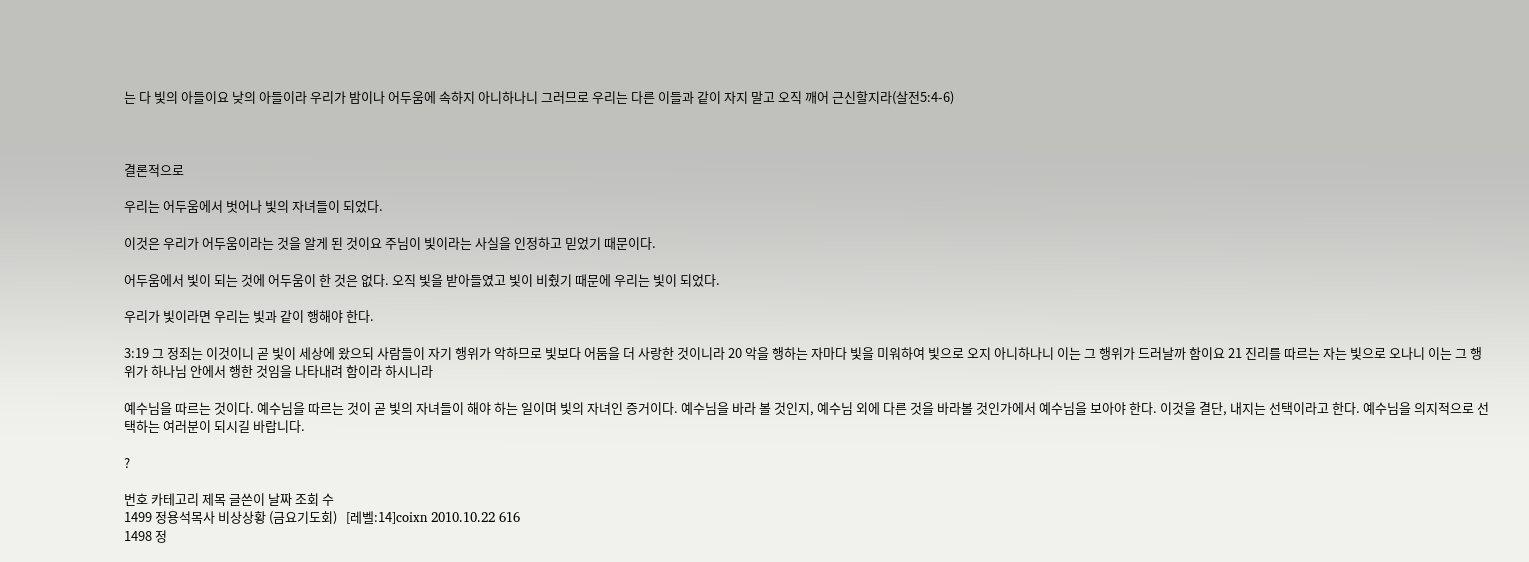는 다 빛의 아들이요 낮의 아들이라 우리가 밤이나 어두움에 속하지 아니하나니 그러므로 우리는 다른 이들과 같이 자지 말고 오직 깨어 근신할지라(살전5:4-6)



결론적으로

우리는 어두움에서 벗어나 빛의 자녀들이 되었다.

이것은 우리가 어두움이라는 것을 알게 된 것이요 주님이 빛이라는 사실을 인정하고 믿었기 때문이다.

어두움에서 빛이 되는 것에 어두움이 한 것은 없다. 오직 빛을 받아들였고 빛이 비췄기 때문에 우리는 빛이 되었다.

우리가 빛이라면 우리는 빛과 같이 행해야 한다.

3:19 그 정죄는 이것이니 곧 빛이 세상에 왔으되 사람들이 자기 행위가 악하므로 빛보다 어둠을 더 사랑한 것이니라 20 악을 행하는 자마다 빛을 미워하여 빛으로 오지 아니하나니 이는 그 행위가 드러날까 함이요 21 진리를 따르는 자는 빛으로 오나니 이는 그 행위가 하나님 안에서 행한 것임을 나타내려 함이라 하시니라

예수님을 따르는 것이다. 예수님을 따르는 것이 곧 빛의 자녀들이 해야 하는 일이며 빛의 자녀인 증거이다. 예수님을 바라 볼 것인지, 예수님 외에 다른 것을 바라볼 것인가에서 예수님을 보아야 한다. 이것을 결단, 내지는 선택이라고 한다. 예수님을 의지적으로 선택하는 여러분이 되시길 바랍니다.

?

번호 카테고리 제목 글쓴이 날짜 조회 수
1499 정용석목사 비상상황 (금요기도회)   [레벨:14]coixn 2010.10.22 616
1498 정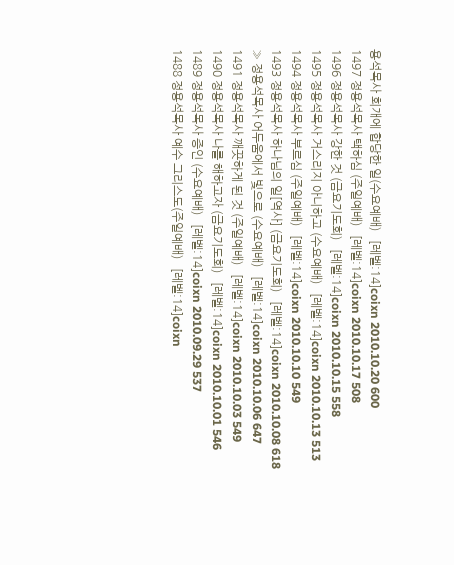용석목사 회개에 합당한 일(수요예배)   [레벨:14]coixn 2010.10.20 600
1497 정용석목사 택하심 (주일예배)   [레벨:14]coixn 2010.10.17 508
1496 정용석목사 강한 것 (금요기도회)   [레벨:14]coixn 2010.10.15 558
1495 정용석목사 거스리지 아니하고 (수요예배)   [레벨:14]coixn 2010.10.13 513
1494 정용석목사 부르심 (주일예배)   [레벨:14]coixn 2010.10.10 549
1493 정용석목사 하나님의 일[역사] (금요기도회)   [레벨:14]coixn 2010.10.08 618
» 정용석목사 어두움에서 빛으로 (수요예배)   [레벨:14]coixn 2010.10.06 647
1491 정용석목사 깨끗하게 된 것 (주일예배)   [레벨:14]coixn 2010.10.03 549
1490 정용석목사 나를 해하고자 (금요기도회)   [레벨:14]coixn 2010.10.01 546
1489 정용석목사 증인 (수요예배)   [레벨:14]coixn 2010.09.29 537
1488 정용석목사 예수 그리스도(주일예배)   [레벨:14]coixn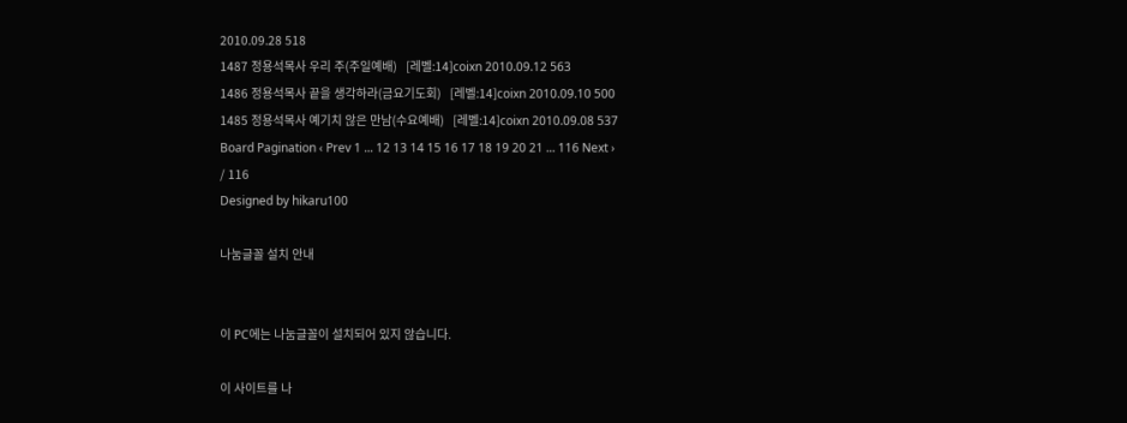2010.09.28 518
1487 정용석목사 우리 주(주일예배)   [레벨:14]coixn 2010.09.12 563
1486 정용석목사 끝을 생각하라(금요기도회)   [레벨:14]coixn 2010.09.10 500
1485 정용석목사 예기치 않은 만남(수요예배)   [레벨:14]coixn 2010.09.08 537
Board Pagination ‹ Prev 1 ... 12 13 14 15 16 17 18 19 20 21 ... 116 Next ›
/ 116
Designed by hikaru100

나눔글꼴 설치 안내


이 PC에는 나눔글꼴이 설치되어 있지 않습니다.

이 사이트를 나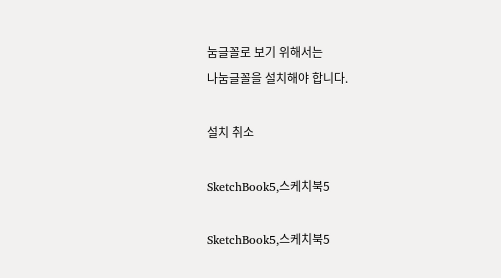눔글꼴로 보기 위해서는
나눔글꼴을 설치해야 합니다.

설치 취소

SketchBook5,스케치북5

SketchBook5,스케치북5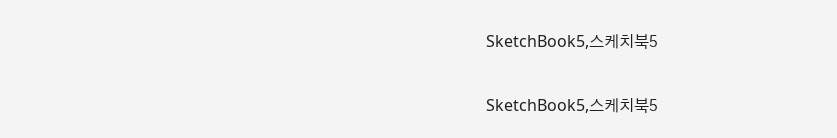SketchBook5,스케치북5

SketchBook5,스케치북5